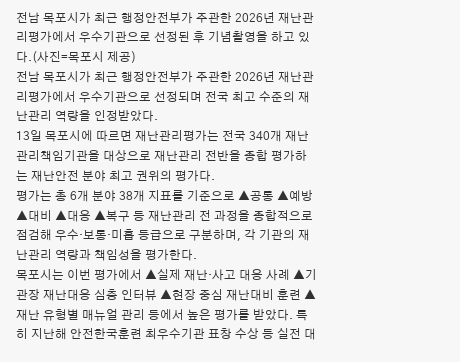전남 목포시가 최근 행정안전부가 주관한 2026년 재난관리평가에서 우수기관으로 선정된 후 기념촬영을 하고 있다.(사진=목포시 제공)
전남 목포시가 최근 행정안전부가 주관한 2026년 재난관리평가에서 우수기관으로 선정되며 전국 최고 수준의 재난관리 역량을 인정받았다.
13일 목포시에 따르면 재난관리평가는 전국 340개 재난관리책임기관을 대상으로 재난관리 전반을 종합 평가하는 재난안전 분야 최고 권위의 평가다.
평가는 총 6개 분야 38개 지표를 기준으로 ▲공통 ▲예방 ▲대비 ▲대응 ▲복구 등 재난관리 전 과정을 종합적으로 점검해 우수·보통·미흡 등급으로 구분하며, 각 기관의 재난관리 역량과 책임성을 평가한다.
목포시는 이번 평가에서 ▲실제 재난·사고 대응 사례 ▲기관장 재난대응 심층 인터뷰 ▲현장 중심 재난대비 훈련 ▲재난 유형별 매뉴얼 관리 등에서 높은 평가를 받았다. 특히 지난해 안전한국훈련 최우수기관 표창 수상 등 실전 대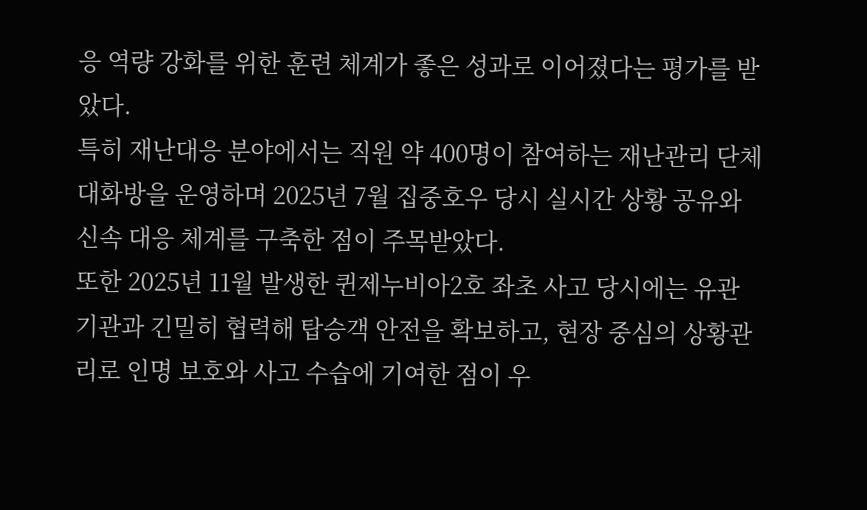응 역량 강화를 위한 훈련 체계가 좋은 성과로 이어졌다는 평가를 받았다.
특히 재난대응 분야에서는 직원 약 400명이 참여하는 재난관리 단체대화방을 운영하며 2025년 7월 집중호우 당시 실시간 상황 공유와 신속 대응 체계를 구축한 점이 주목받았다.
또한 2025년 11월 발생한 퀸제누비아2호 좌초 사고 당시에는 유관기관과 긴밀히 협력해 탑승객 안전을 확보하고, 현장 중심의 상황관리로 인명 보호와 사고 수습에 기여한 점이 우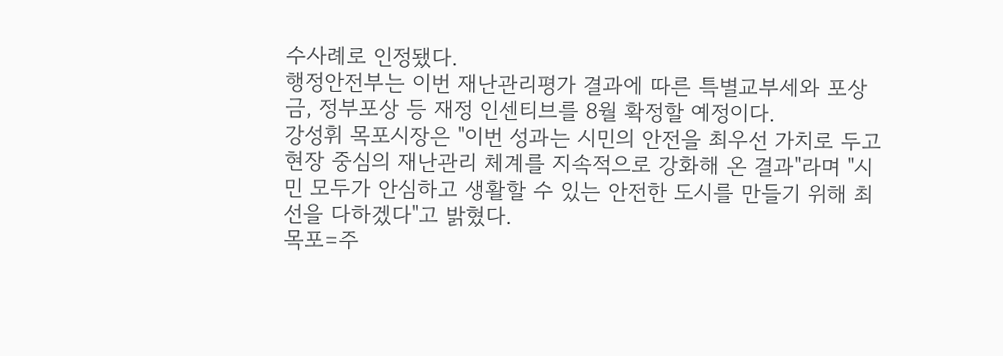수사례로 인정됐다.
행정안전부는 이번 재난관리평가 결과에 따른 특별교부세와 포상금, 정부포상 등 재정 인센티브를 8월 확정할 예정이다.
강성휘 목포시장은 "이번 성과는 시민의 안전을 최우선 가치로 두고 현장 중심의 재난관리 체계를 지속적으로 강화해 온 결과"라며 "시민 모두가 안심하고 생활할 수 있는 안전한 도시를 만들기 위해 최선을 다하겠다"고 밝혔다.
목포=주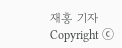재홍 기자
Copyright ⓒ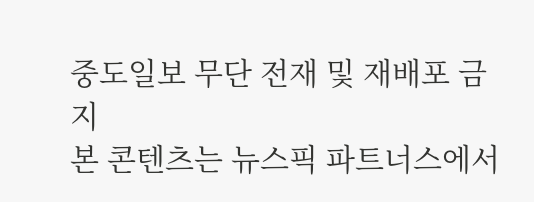중도일보 무단 전재 및 재배포 금지
본 콘텐츠는 뉴스픽 파트너스에서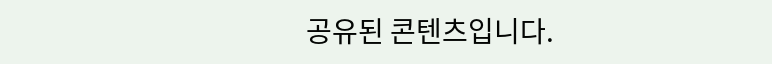공유된 콘텐츠입니다.